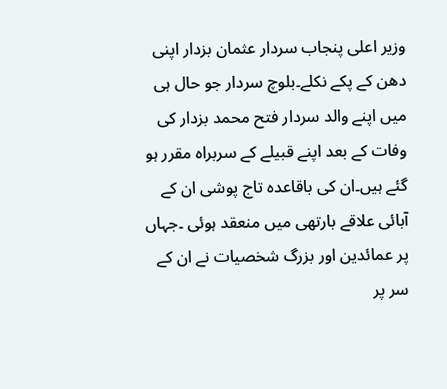وزیر اعلی پنجاب سردار عثمان بزدار اپنی دھن کے پکے نکلے۔بلوچ سردار جو حال ہی میں اپنے والد سردار فتح محمد بزدار کی وفات کے بعد اپنے قبیلے کے سربراہ مقرر ہو گئے ہیں۔ان کی باقاعدہ تاج پوشی ان کے آبائی علاقے بارتھی میں منعقد ہوئی ۔جہاں پر عمائدین اور بزرگ شخصیات نے ان کے سر پر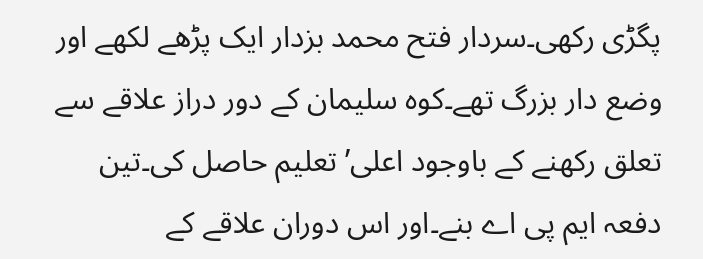پگڑی رکھی۔سردار فتح محمد بزدار ایک پڑھے لکھے اور وضع دار بزرگ تھے۔کوہ سلیمان کے دور دراز علاقے سے تعلق رکھنے کے باوجود اعلی’ تعلیم حاصل کی۔تین دفعہ ایم پی اے بنے۔اور اس دوران علاقے کے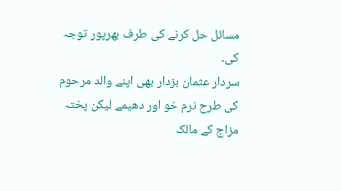مسائل حل کرنے کی طرف بھرپور توجہ کی۔
سردار عثمان بزدار بھی اپنے والد مرحوم کی طرح نرم خو اور دھیمے لیکن پختہ مزاج کے مالک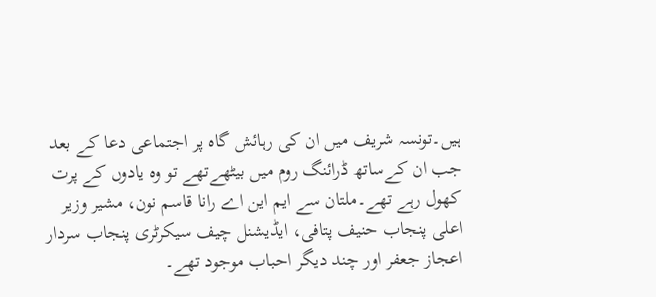ہیں۔تونسہ شریف میں ان کی رہائش گاہ پر اجتماعی دعا کے بعد جب ان کےساتھ ڈرائنگ روم میں بیٹھےتھے تو وہ یادوں کے پرت کھول رہے تھے۔ملتان سے ایم این اے رانا قاسم نون، مشیر وزیر اعلی پنجاب حنیف پتافی، ایڈیشنل چیف سیکرٹری پنجاب سردار اعجاز جعفر اور چند دیگر احباب موجود تھے۔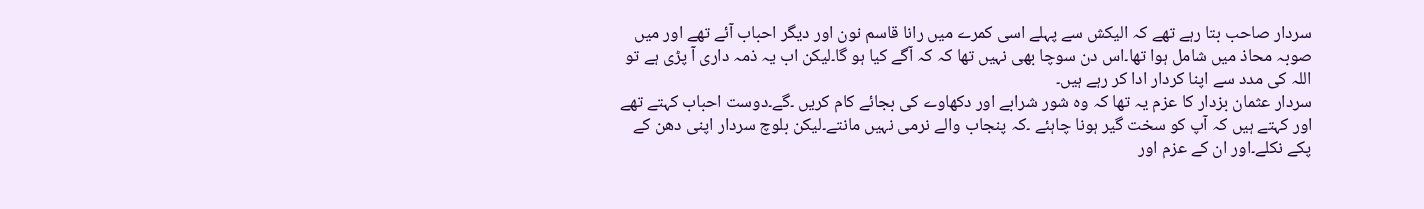سردار صاحب بتا رہے تھے کہ الیکش سے پہلے اسی کمرے میں رانا قاسم نون اور دیگر احباب آئے تھے اور میں صوبہ محاذ میں شامل ہوا تھا۔اس دن سوچا بھی نہیں تھا کہ کہ آگے کیا ہو گا۔لیکن اب یہ ذمہ داری آ پڑی ہے تو اللہ کی مدد سے اپنا کردار ادا کر رہے ہیں۔
سردار عثمان بزدار کا عزم یہ تھا کہ وہ شور شرابے اور دکھاوے کی بجائے کام کریں ۔گے۔دوست احباب کہتے تھے اور کہتے ہیں کہ آپ کو سخت گیر ہونا چاہئے ۔کہ پنجاب والے نرمی نہیں مانتے۔لیکن بلوچ سردار اپنی دھن کے پکے نکلے۔اور ان کے عزم اور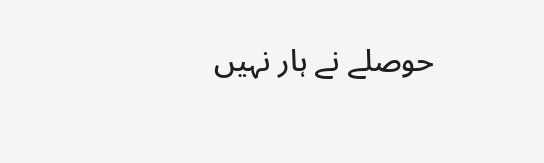حوصلے نے ہار نہیں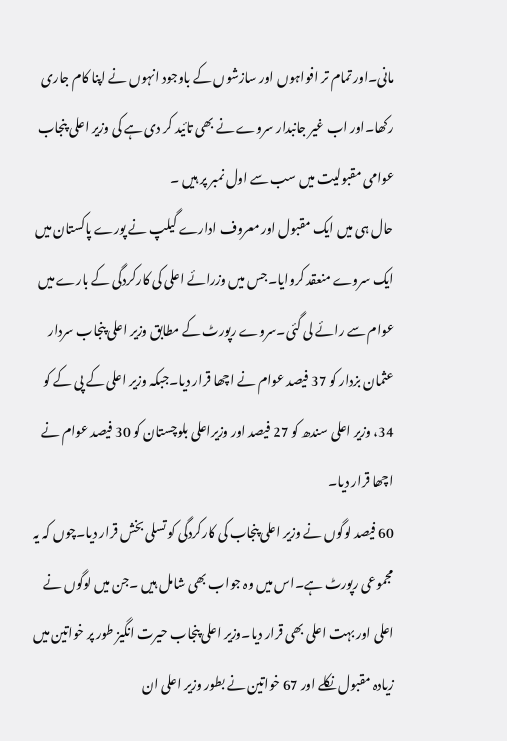مانی۔اور تمام تر افواہوں اور سازشوں کے باوجود انہوں نے اپنا کام جاری رکھا۔اور اب غیر جانبدار سروے نے بھی تائید کر دی ہے کی وزیر اعلی پنجاب عوامی مقبولیت میں سب سے اول نمبر پر ہیں ۔
حال ہی میں ایک مقبول اور معروف ادارے گیلپ نے پورے پاکستان میں ایک سروے منعقد کروایا۔جس میں وزرائے اعلی کی کارکردگی کے بارے میں عوام سے رائے لی گئی۔سروے رپورٹ کے مطابق وزیر اعلی پنجاب سردار عثمان بزدار کو 37 فیصد عوام نے اچھا قرار دیا۔جبکہ وزیر اعلی کے پی کے کو 34، وزیر اعلی سندھ کو 27 فیصد اور وزیراعلی بلوچستان کو 30 فیصد عوام نے اچھا قرار دیا۔
60 فیصد لوگوں نے وزیر اعلی پنجاب کی کارکردگی کو تسلی بخش قرار دیا۔چوں کہ یہ مجموعی رپورٹ ہے۔اس میں وہ جواب بھی شامل ہیں ۔جن میں لوگوں نے اعلی اور بہت اعلی بھی قرار دیا۔وزیر اعلی پنجاب حیرت انگیز طور پر خواتین میں زیادہ مقبول نکلے اور 67 خواتین نے بطور وزیر اعلی ان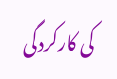کی کارکردگی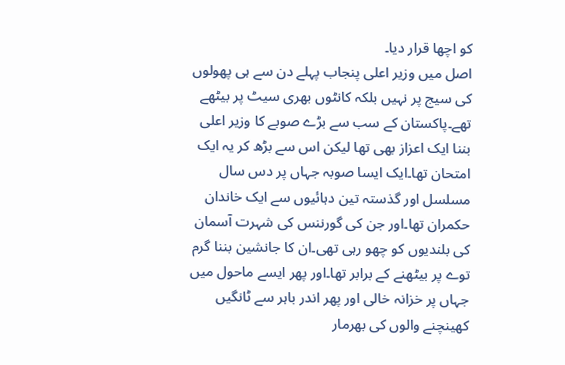کو اچھا قرار دیا۔
اصل میں وزیر اعلی پنجاب پہلے دن سے ہی پھولوں کی سیج پر نہیں بلکہ کانٹوں بھری سیٹ پر بیٹھے تھے۔پاکستان کے سب سے بڑے صوبے کا وزیر اعلی بننا ایک اعزاز بھی تھا لیکن اس سے بڑھ کر یہ ایک امتحان تھا۔ایک ایسا صوبہ جہاں پر دس سال مسلسل اور گذستہ تین دہائیوں سے ایک خاندان حکمران تھا۔اور جن کی گورننس کی شہرت آسمان کی بلندیوں کو چھو رہی تھی۔ان کا جانشین بننا گرم توے پر بیٹھنے کے برابر تھا۔اور پھر ایسے ماحول میں جہاں پر خزانہ خالی اور پھر اندر باہر سے ٹانگیں کھینچنے والوں کی بھرمار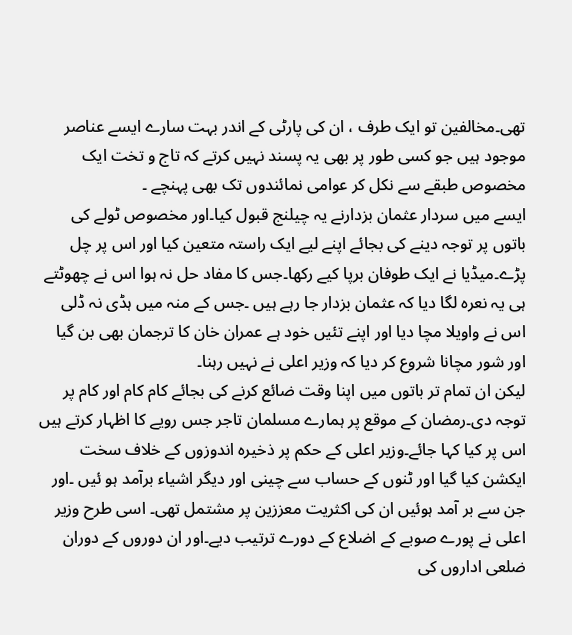تھی۔مخالفین تو ایک طرف ، ان کی پارٹی کے اندر بہت سارے ایسے عناصر موجود ہیں جو کسی طور پر بھی یہ پسند نہیں کرتے کہ تاج و تخت ایک مخصوص طبقے سے نکل کر عوامی نمائندوں تک بھی پہنچے ۔
ایسے میں سردار عثمان بزدارنے یہ چیلنج قبول کیا۔اور مخصوص ٹولے کی باتوں پر توجہ دینے کی بجائے اپنے لیے ایک راستہ متعین کیا اور اس پر چل پڑے۔میڈیا نے ایک طوفان برپا کیے رکھا۔جس کا مفاد حل نہ ہوا اس نے چھوٹتے ہی یہ نعرہ لگا دیا کہ عثمان بزدار جا رہے ہیں ۔جس کے منہ میں ہڈی نہ ڈلی اس نے واویلا مچا دیا اور اپنے تئیں خود ہے عمران خان کا ترجمان بھی بن گیا اور شور مچانا شروع کر دیا کہ وزیر اعلی نے نہیں رہنا۔
لیکن ان تمام تر باتوں میں اپنا وقت ضائع کرنے کی بجائے کام کام اور کام پر توجہ دی۔رمضان کے موقع پر ہمارے مسلمان تاجر جس رویے کا اظہار کرتے ہیں اس پر کیا کہا جائے۔وزیر اعلی کے حکم پر ذخیرہ اندوزوں کے خلاف سخت ایکشن کیا گیا اور ٹنوں کے حساب سے چینی اور دیگر اشیاء برآمد ہو ئیں ۔اور جن سے بر آمد ہوئیں ان کی اکثریت معززین پر مشتمل تھی۔ اسی طرح وزیر اعلی نے پورے صوبے کے اضلاع کے دورے ترتیب دیے۔اور ان دوروں کے دوران ضلعی اداروں کی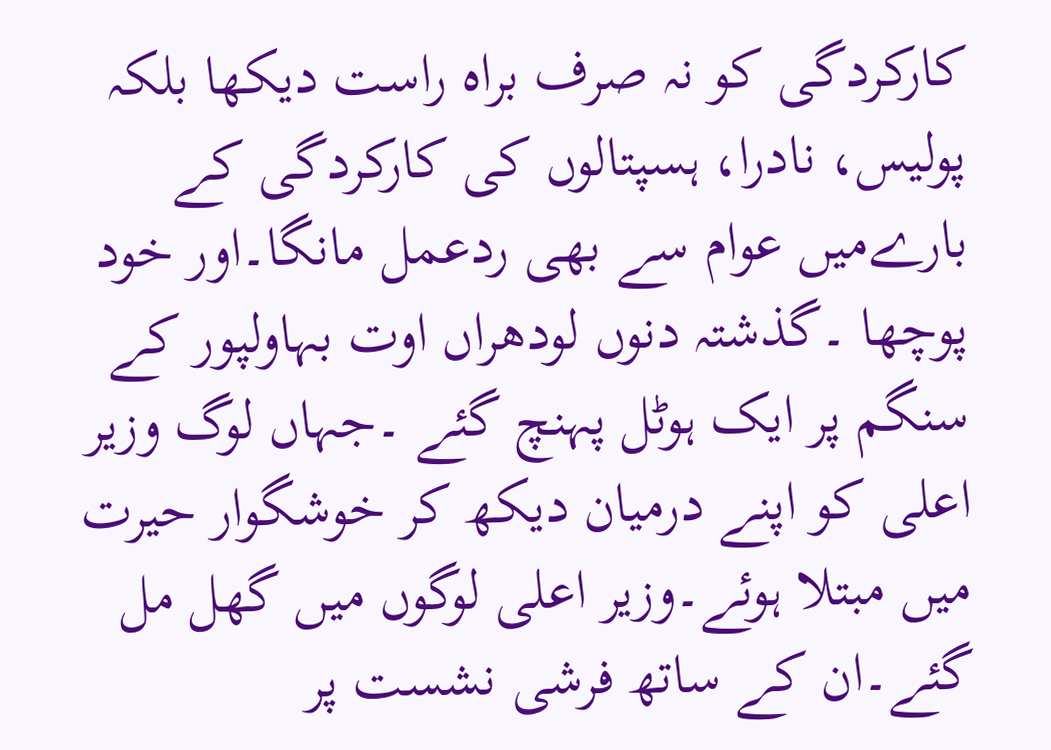کارکردگی کو نہ صرف براہ راست دیکھا بلکہ پولیس، نادرا، ہسپتالوں کی کارکردگی کے بارےمیں عوام سے بھی ردعمل مانگا۔اور خود پوچھا ۔گذشتہ دنوں لودھراں اوت بہاولپور کے سنگم پر ایک ہوٹل پہنچ گئے ۔جہاں لوگ وزیر اعلی کو اپنے درمیان دیکھ کر خوشگوار حیرت میں مبتلا ہوئے۔وزیر اعلی لوگوں میں گھل مل گئے۔ان کے ساتھ فرشی نشست پر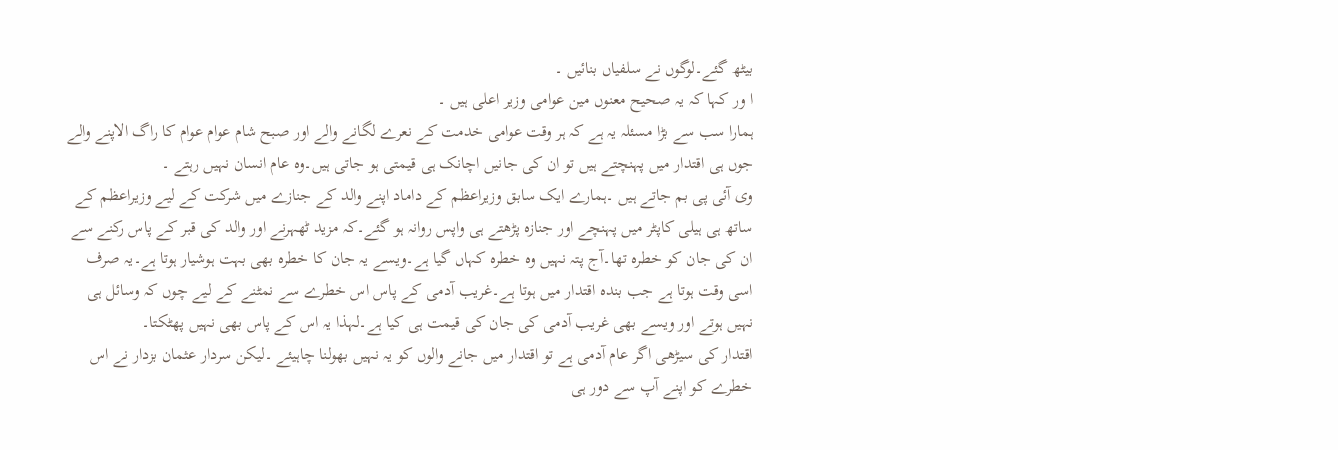بیٹھ گئے۔لوگوں نے سلفیاں بنائیں ۔
ا ور کہا کہ یہ صحیح معنوں مین عوامی وزیر اعلی ہیں ۔
ہمارا سب سے بڑا مسئلہ یہ ہے کہ ہر وقت عوامی خدمت کے نعرے لگانے والے اور صبح شام عوام عوام کا راگ الاپنے والے جوں ہی اقتدار میں پہنچتے ہیں تو ان کی جانیں اچانک ہی قیمتی ہو جاتی ہیں۔وہ عام انسان نہیں رہتے ۔
وی آئی پی بم جاتے ہیں ۔ہمارے ایک سابق وزیراعظم کے داماد اپنے والد کے جنازے میں شرکت کے لیے وزیراعظم کے ساتھ ہی ہیلی کاپٹر میں پہنچے اور جنازہ پڑھتے ہی واپس روانہ ہو گئے۔کہ مزید ٹھہرنے اور والد کی قبر کے پاس رکنے سے ان کی جان کو خطرہ تھا۔آج پتہ نہیں وہ خطرہ کہاں گیا ہے۔ویسے یہ جان کا خطرہ بھی بہت ہوشیار ہوتا ہے۔یہ صرف اسی وقت ہوتا ہے جب بندہ اقتدار میں ہوتا ہے۔غریب آدمی کے پاس اس خطرے سے نمٹنے کے لیے چوں کہ وسائل ہی نہیں ہوتے اور ویسے بھی غریب آدمی کی جان کی قیمت ہی کیا ہے۔لہذا یہ اس کے پاس بھی نہیں پھٹکتا۔
اقتدار کی سیڑھی اگر عام آدمی ہے تو اقتدار میں جانے والوں کو یہ نہیں بھولنا چاہیئے ۔لیکن سردار عثمان بزدار نے اس خطرے کو اپنے آپ سے دور ہی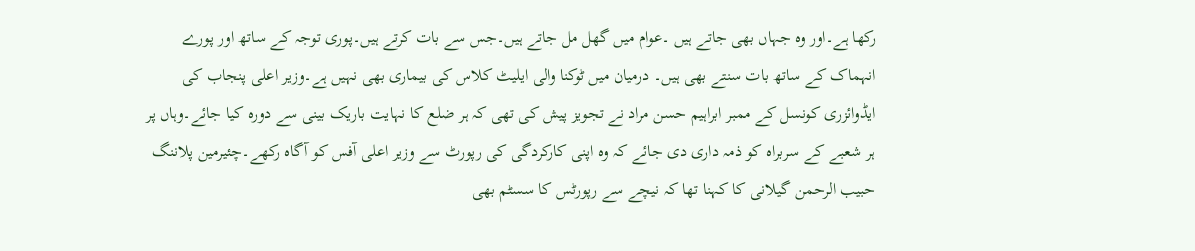رکھا ہے۔اور وہ جہاں بھی جاتے ہیں ۔عوام میں گھل مل جاتے ہیں۔جس سے بات کرتے ہیں۔پوری توجہ کے ساتھ اور پورے انہماک کے ساتھ بات سنتے بھی ہیں۔ درمیان میں ٹوکنا والی ایلیٹ کلاس کی بیماری بھی نہیں ہے۔وزیر اعلی پنجاب کی ایڈوائزری کونسل کے ممبر ابراہیم حسن مراد نے تجویز پیش کی تھی کہ ہر ضلع کا نہایت باریک بینی سے دورہ کیا جائے۔وہاں پر ہر شعبے کے سربراہ کو ذمہ داری دی جائے کہ وہ اپنی کارکردگی کی رپورٹ سے وزیر اعلی آفس کو آگاہ رکھے۔چئیرمین پلاننگ حبیب الرحمن گیلانی کا کہنا تھا کہ نیچے سے رپورٹس کا سسٹم بھی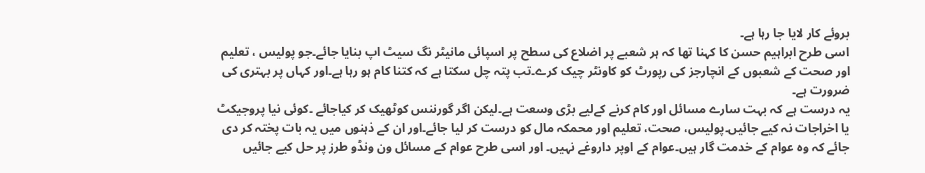بروئے کار لایا جا رہا ہے۔
اسی طرح ابراہیم حسن کا کہنا تھا کہ ہر شعبے پر اضلاع کی سطح پر اسپائی مانیٹر نگ سیٹ اپ بنایا جائے۔جو پولیس ، تعلیم اور صحت کے شعبوں کے انچارجز کی رپورٹ کو کاونٹر چیک کرے۔تب پتہ چل سکتا ہے کہ کتنا کام ہو رہا ہے۔اور کہاں پر بہتری کی ضرورت ہے۔
یہ درست ہے کہ بہت سارے مسائل اور کام کرنے کےلیے بڑی وسعت ہے۔لیکن اگر گورننس کوٹھیک کر کیاجائے ۔کوئی نیا پروجیکٹ یا اخراجات نہ کیے جائیں۔پولیس، صحت، تعلیم اور محمکہ مال کو درست کر لیا جائے۔اور ان کے ذہنوں میں یہ بات پختہ کر دی جائے کہ وہ عوام کے خدمت گار ہیں۔عوام کے اوپر داروغے نہیں۔ اور اسی طرح عوام کے مسائل ون ونڈو طرز پر حل کیے جائیں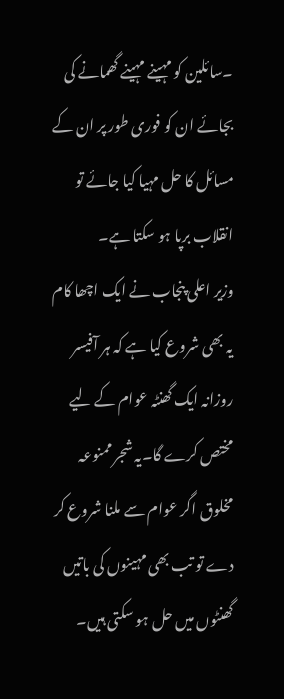۔سائلین کو مہینے مہینے گھمانے کی بجائے ان کو فوری طور پر ان کے مسائل کا حل مہیا کیا جائے تو انقلاب برپا ہو سکتا ہے۔
وزیر اعلی پنجاب نے ایک اچھا کام یہ بھی شروع کیا ہے کہ ہر آفیسر روزانہ ایک گھنٹہ عوام کے لیے مختص کرے گا۔یہ شجر ممنوعہ مخلوق اگر عوام سے ملنا شروع کر دے تو تب بھی مہینوں کی باتیں گھنٹوں میں حل ہو سکتی ہیں۔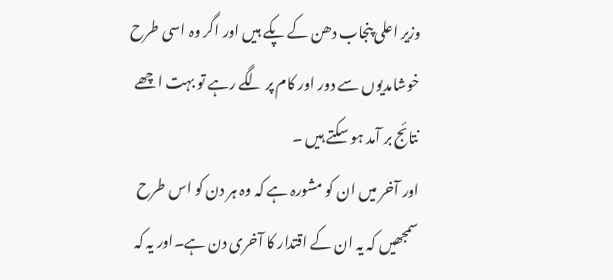وزیر اعلی پنجاب دھن کے پکے ہیں اور اگر وہ اسی طرح خوشامدیوں سے دور اور کام پر لگے رہے تو بہت اچھے نتائج بر آمد ہو سکتے ہیں ۔
اور آخر میں ان کو مشورہ ہے کہ وہ ہر دن کو اس طرح سمجھیں کہ یہ ان کے اقتدار کا آخری دن ہے۔اور یہ کہ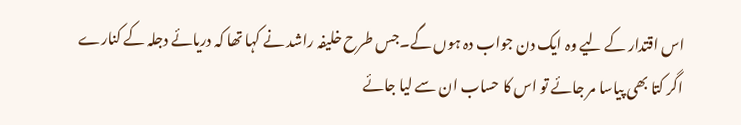اس اقتدار کے لیے وہ ایک دن جواب دہ ہوں گے۔جس طرح خلیفہ راشد نے کہا تھا کہ دریائے دجلہ کے کنارے اگر کتا بھی پیاسا مر جائے تو اس کا حساب ان سے لیا جائے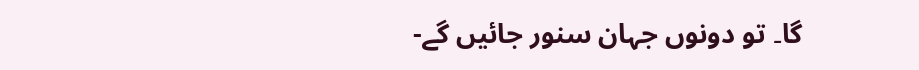گا۔ تو دونوں جہان سنور جائیں گے-